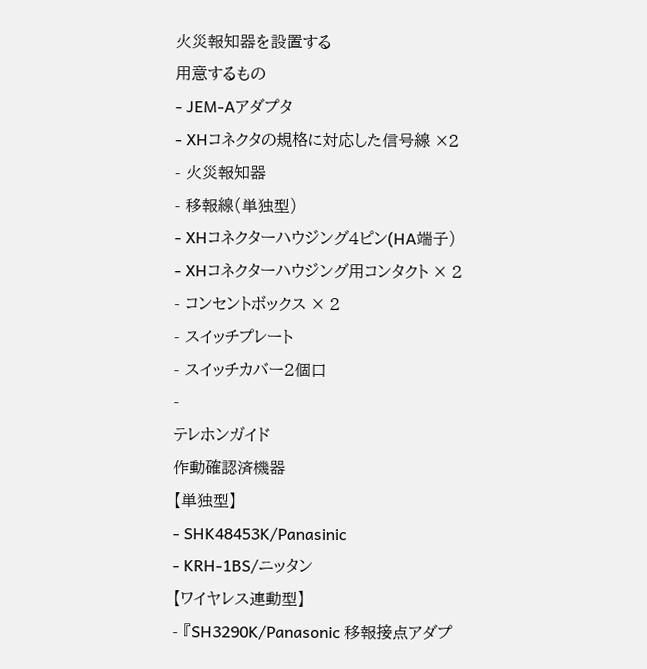火災報知器を設置する
用意するもの
- JEM-Aアダプタ
- XHコネクタの規格に対応した信号線 ×2
- 火災報知器
- 移報線(単独型)
- XHコネクターハウジング4ピン(HA端子)
- XHコネクターハウジング用コンタクト × 2
- コンセントボックス × 2
- スイッチプレート
- スイッチカバー2個口
-
テレホンガイド
作動確認済機器
【単独型】
- SHK48453K/Panasinic
- KRH-1BS/ニッタン
【ワイヤレス連動型】
- 『SH3290K/Panasonic 移報接点アダプ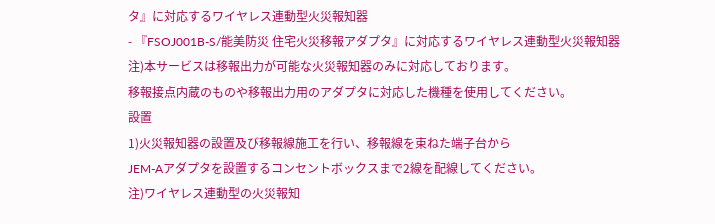タ』に対応するワイヤレス連動型火災報知器
- 『FSOJ001B-S/能美防災 住宅火災移報アダプタ』に対応するワイヤレス連動型火災報知器
注)本サービスは移報出力が可能な火災報知器のみに対応しております。
移報接点内蔵のものや移報出力用のアダプタに対応した機種を使用してください。
設置
1)火災報知器の設置及び移報線施工を行い、移報線を束ねた端子台から
JEM-Aアダプタを設置するコンセントボックスまで2線を配線してください。
注)ワイヤレス連動型の火災報知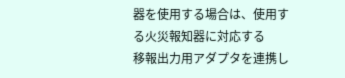器を使用する場合は、使用する火災報知器に対応する
移報出力用アダプタを連携し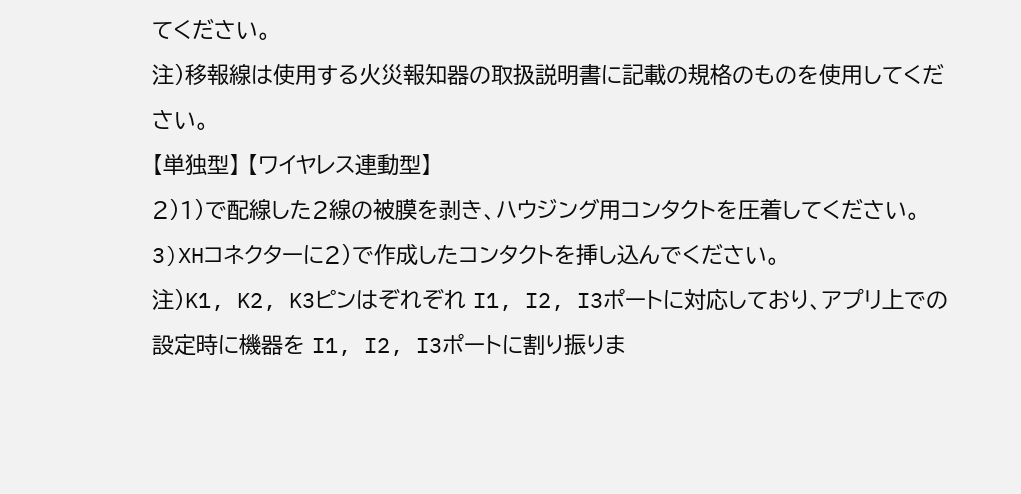てください。
注)移報線は使用する火災報知器の取扱説明書に記載の規格のものを使用してください。
【単独型】 【ワイヤレス連動型】
2)1)で配線した2線の被膜を剥き、ハウジング用コンタクトを圧着してください。
3)XHコネクターに2)で作成したコンタクトを挿し込んでください。
注)K1, K2, K3ピンはぞれぞれ I1, I2, I3ポートに対応しており、アプリ上での設定時に機器を I1, I2, I3ポートに割り振りま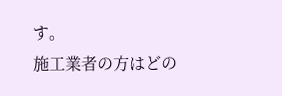す。
施工業者の方はどの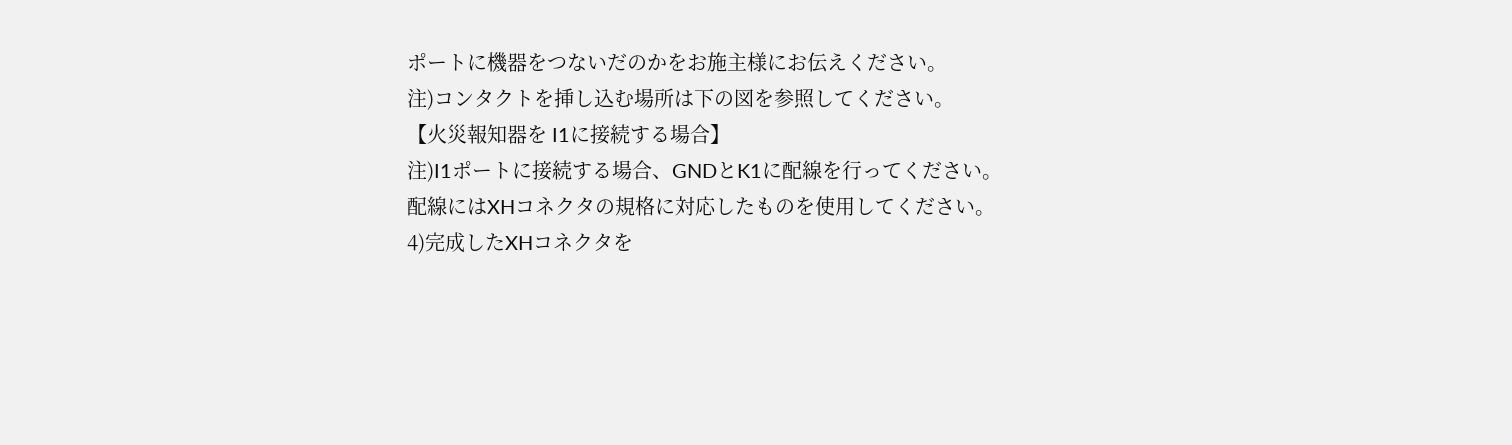ポートに機器をつないだのかをお施主様にお伝えください。
注)コンタクトを挿し込む場所は下の図を参照してください。
【火災報知器を I1に接続する場合】
注)I1ポートに接続する場合、GNDとK1に配線を行ってください。
配線にはXHコネクタの規格に対応したものを使用してください。
4)完成したXHコネクタを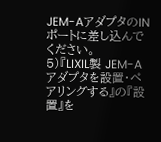JEM-AアダプタのINポートに差し込んでください。
5)『LIXIL製 JEM-Aアダプタを設置・ペアリングする』の『設置』を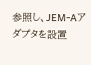参照し、JEM-Aアダプタを設置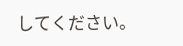してください。